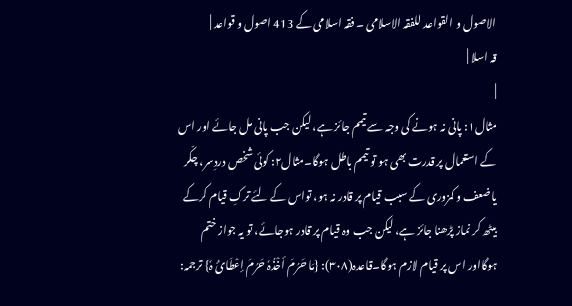الاصول و القواعد للفقہ الاسلامی ۔ فقہ اسلامی کے 413 اصول و قواعد |
قہ اسلا |
|
مثال۱: پانی نہ ہونے کی وجہ سے تیمم جائز ہے، لیکن جب پانی مل جائے اور اس کے استعمال پر قدرت بھی ہو تو تیمم باطل ہوگا۔مثال۲: کوئی شخص دردِسر، چکّر یاضعف و کمزوری کے سبب قیام پر قادر نہ ہو، تواس کے لئے ترکِ قیام کرکے بیٹھ کر نماز پڑھنا جائز ہے، لیکن جب وہ قیام پر قادر ہوجائے، تو یہ جواز ختم ہوگااور اس پر قیام لازم ہوگا۔قاعدہ(۳۰۸): {مَا حَرُمَ أخْذُہٗ حَرُمَ إعْطَائُ ہٗ} ترجمہ: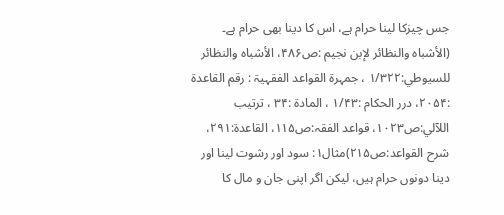جس چیزکا لینا حرام ہے، اس کا دینا بھی حرام ہے۔ (الأشباہ والنظائر لإبن نجیم :ص۴۸۶، الأشباہ والنظائر للسیوطي:۱/۳۲۲ ، جمہرۃ القواعد الفقہیۃ : رقم القاعدۃ :۲۰۵۴، درر الحکام :۱/۴۳ ، المادۃ :۳۴ ، ترتیب اللآلي:ص۱۰۲۳، قواعد الفقہ:ص۱۱۵، القاعدۃ:۲۹۱، شرح القواعد:ص۲۱۵)مثال۱: سود اور رشوت لینا اور دینا دونوں حرام ہیں، لیکن اگر اپنی جان و مال کا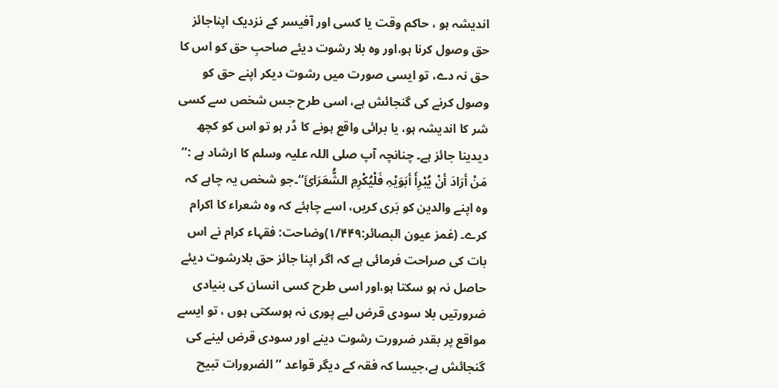اندیشہ ہو ، حاکم وقت یا کسی اور آفیسر کے نزدیک اپناجائز حق وصول کرنا ہو،اور وہ بلا رشوت دیئے صاحبِ حق کو اس کا حق نہ دے، تو ایسی صورت میں رشوت دیکر اپنے حق کو وصول کرنے کی گنجائش ہے، اسی طرح جس شخص سے کسی شر کا اندیشہ ہو، یا برائی واقع ہونے کا ڈر ہو تو اس کو کچھ دیدینا جائز ہے۔ چنانچہ آپ صلی اللہ علیہ وسلم کا ارشاد ہے :’’ مَنْ أرَادَ أنْ یُبْرِأَ أبَوَیْہِ فَلْیُکْرِمِ الشُّعَرَائَ‘‘۔جو شخص یہ چاہے کہ وہ اپنے والدین کو بَری کریں، اسے چاہئے کہ وہ شعراء کا اکرام کرے۔ (غمز عیون البصائر:۱/۴۴۹)وضاحت: فقہاء کرام نے اس بات کی صراحت فرمائی ہے کہ اگر اپنا جائز حق بلارشوت دیئے حاصل نہ ہو سکتا ہو،اور اسی طرح کسی انسان کی بنیادی ضرورتیں بلا سودی قرض لیے پوری نہ ہوسکتی ہوں ، تو ایسے مواقع پر بقدر ضرورت رشوت دینے اور سودی قرض لینے کی گنجائش ہے،جیسا کہ فقہ کے دیگر قواعد ’’الضرورات تبیح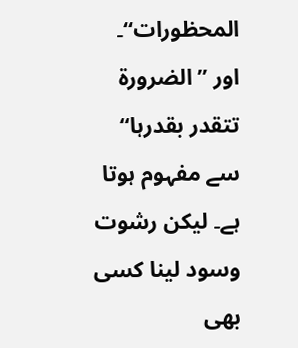المحظورات‘‘۔ اور ’’الضرورۃ تتقدر بقدرہا‘‘ سے مفہوم ہوتا ہے۔ لیکن رشوت وسود لینا کسی بھی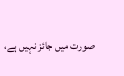صورت میں جائز نہیں ہے،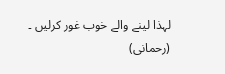لہذا لینے والے خوب غور کرلیں ۔ (رحمانی)